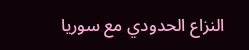النزاع الحدودي مع سوريا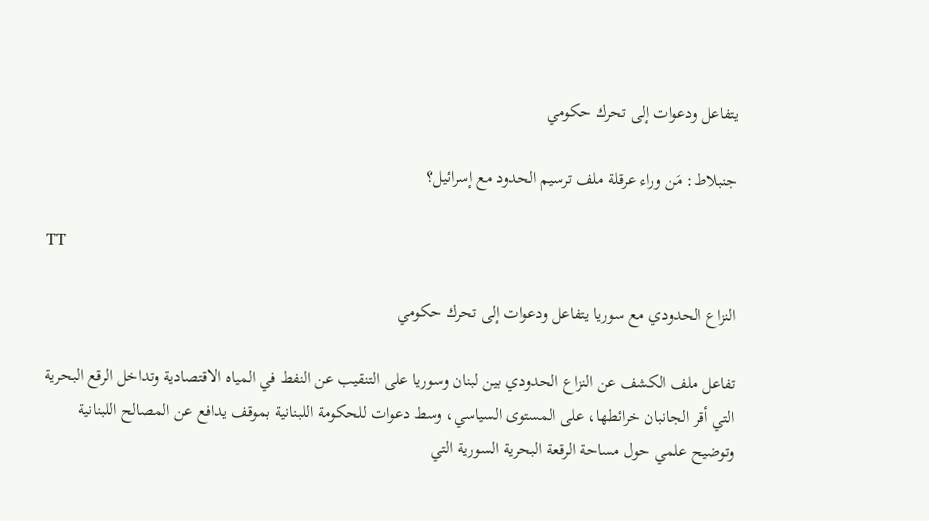يتفاعل ودعوات إلى تحرك حكومي

جنبلاط: مَن وراء عرقلة ملف ترسيم الحدود مع إسرائيل؟

TT

النزاع الحدودي مع سوريا يتفاعل ودعوات إلى تحرك حكومي

تفاعل ملف الكشف عن النزاع الحدودي بين لبنان وسوريا على التنقيب عن النفط في المياه الاقتصادية وتداخل الرقع البحرية التي أقر الجانبان خرائطها، على المستوى السياسي، وسط دعوات للحكومة اللبنانية بموقف يدافع عن المصالح اللبنانية وتوضيح علمي حول مساحة الرقعة البحرية السورية التي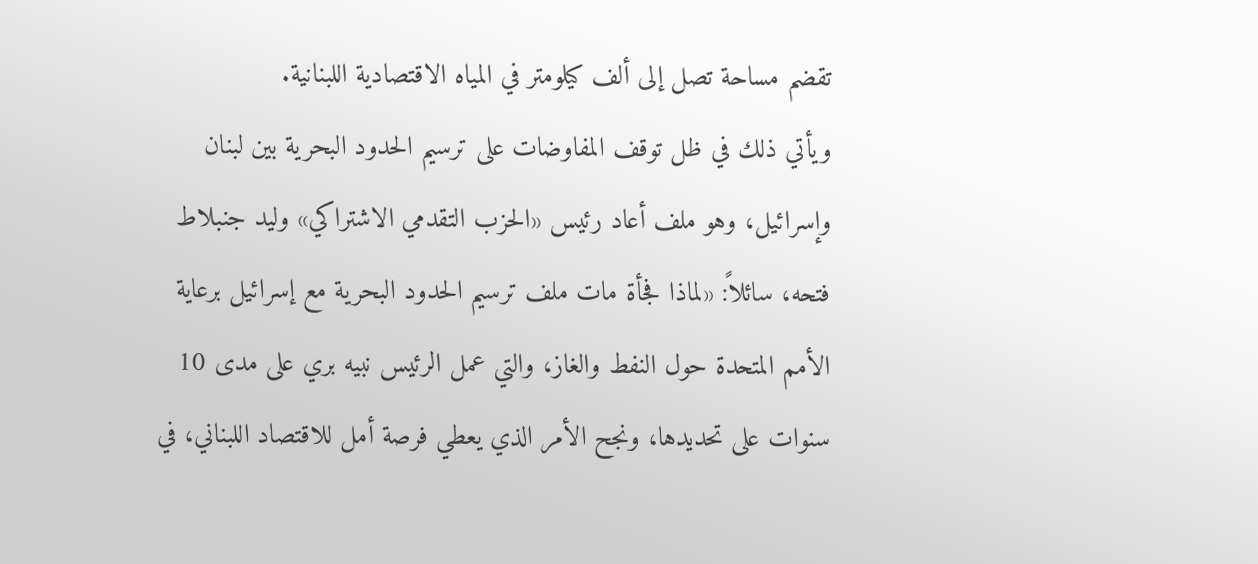تقضم مساحة تصل إلى ألف كيلومتر في المياه الاقتصادية اللبنانية.
ويأتي ذلك في ظل توقف المفاوضات على ترسيم الحدود البحرية بين لبنان وإسرائيل، وهو ملف أعاد رئيس «الحزب التقدمي الاشتراكي» وليد جنبلاط فتحه، سائلاً: «لماذا فجأة مات ملف ترسيم الحدود البحرية مع إسرائيل برعاية الأمم المتحدة حول النفط والغاز، والتي عمل الرئيس نبيه بري على مدى 10 سنوات على تحديدها، ونجح الأمر الذي يعطي فرصة أمل للاقتصاد اللبناني، في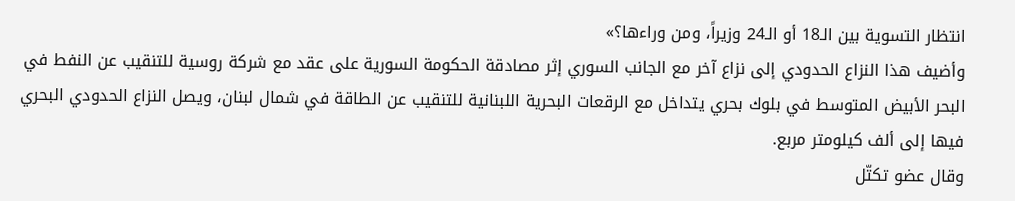انتظار التسوية بين الـ18 أو الـ24 وزيراً، ومن وراءها؟»
وأضيف هذا النزاع الحدودي إلى نزاع آخر مع الجانب السوري إثر مصادقة الحكومة السورية على عقد مع شركة روسية للتنقيب عن النفط في البحر الأبيض المتوسط في بلوك بحري يتداخل مع الرقعات البحرية اللبنانية للتنقيب عن الطاقة في شمال لبنان، ويصل النزاع الحدودي البحري فيها إلى ألف كيلومتر مربع.
وقال عضو تكتّل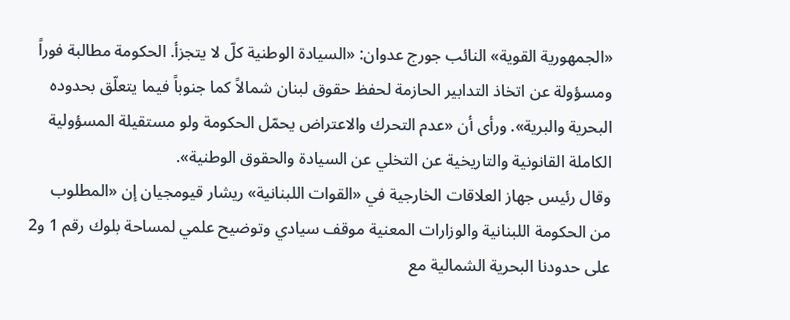«الجمهورية القوية» النائب جورج عدوان: «السيادة الوطنية كلّ لا يتجزأ. الحكومة مطالبة فوراً ومسؤولة عن اتخاذ التدابير الحازمة لحفظ حقوق لبنان شمالاً كما جنوباً فيما يتعلّق بحدوده البحرية والبرية». ورأى أن «عدم التحرك والاعتراض يحمّل الحكومة ولو مستقيلة المسؤولية الكاملة القانونية والتاريخية عن التخلي عن السيادة والحقوق الوطنية».
وقال رئيس جهاز العلاقات الخارجية في «القوات اللبنانية» ريشار قيومجيان إن «المطلوب من الحكومة اللبنانية والوزارات المعنية موقف سيادي وتوضيح علمي لمساحة بلوك رقم 1 و2 على حدودنا البحرية الشمالية مع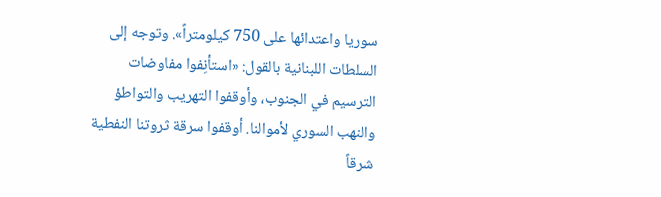سوريا واعتدائها على 750 كيلومتراً». وتوجه إلى السلطات اللبنانية بالقول: «استأنِفوا مفاوضات الترسيم في الجنوب، وأوقفوا التهريب والتواطؤ والنهب السوري لأموالنا. أوقفوا سرقة ثروتنا النفطية شرقاً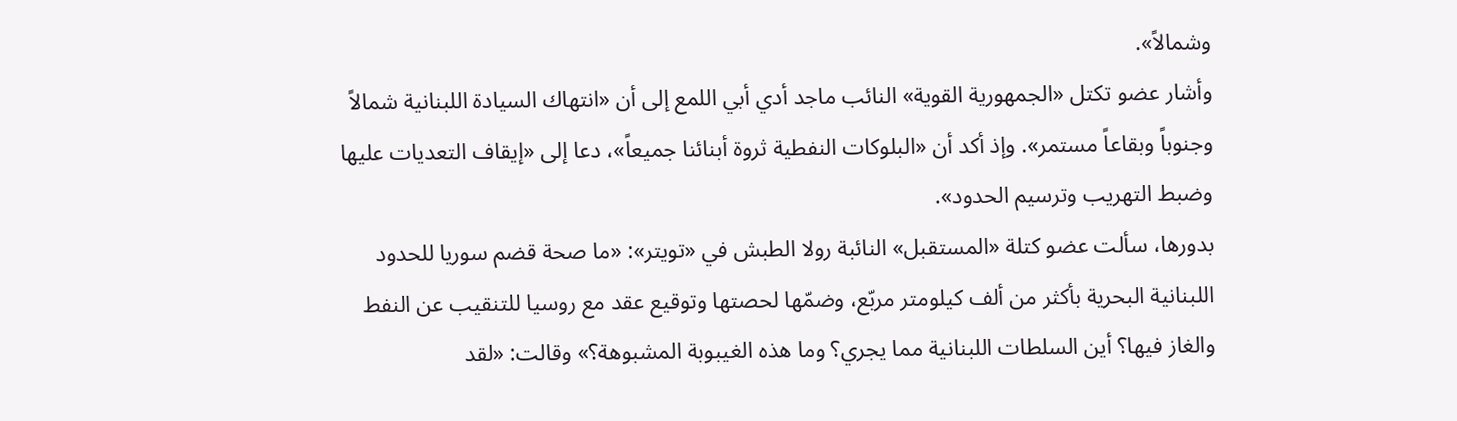وشمالاً».
وأشار عضو تكتل «الجمهورية القوية» النائب ماجد أدي أبي اللمع إلى أن «انتهاك السيادة اللبنانية شمالاً وجنوباً وبقاعاً مستمر». وإذ أكد أن «البلوكات النفطية ثروة أبنائنا جميعاً»، دعا إلى «إيقاف التعديات عليها وضبط التهريب وترسيم الحدود».
بدورها، سألت عضو كتلة «المستقبل» النائبة رولا الطبش في «تويتر»: «ما صحة قضم سوريا للحدود اللبنانية البحرية بأكثر من ألف كيلومتر مربّع، وضمّها لحصتها وتوقيع عقد مع روسيا للتنقيب عن النفط والغاز فيها؟ أين السلطات اللبنانية مما يجري؟ وما هذه الغيبوبة المشبوهة؟» وقالت: «لقد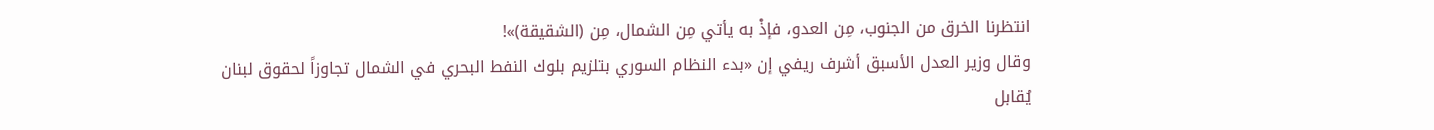انتظرنا الخرق من الجنوب، مِن العدو، فإذْ به يأتي مِن الشمال، مِن (الشقيقة)»!
وقال وزير العدل الأسبق أشرف ريفي إن «بدء النظام السوري بتلزيم بلوك النفط البحري في الشمال تجاوزاً لحقوق لبنان يُقابل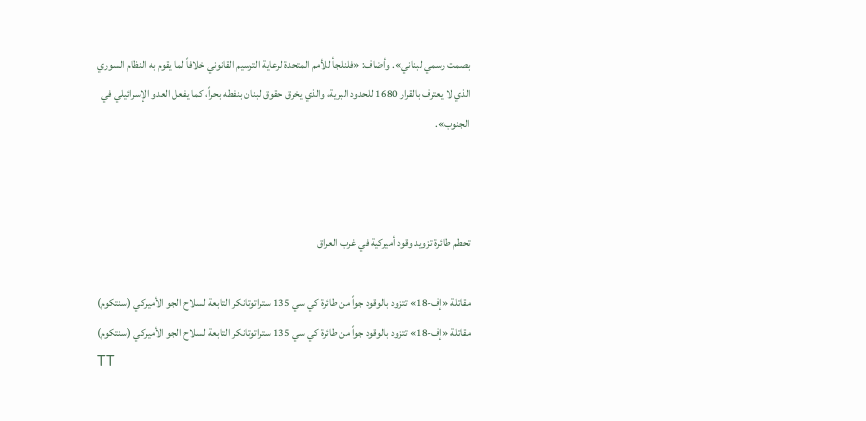بصمت رسمي لبناني». وأضاف: «فلنلجأ للأمم المتحدة لرعاية الترسيم القانوني خلافاً لما يقوم به النظام السوري الذي لا يعترف بالقرار 1680 للحدود البرية، والذي يخرق حقوق لبنان بنفطه بحراً، كما يفعل العدو الإسرائيلي في الجنوب».



تحطم طائرة تزويد وقود أميركية في غرب العراق

مقاتلة «إف-18» تتزود بالوقود جواً من طائرة كي سي 135 ستراتوتانكر التابعة لسلاح الجو الأميركي (سنتكوم)
مقاتلة «إف-18» تتزود بالوقود جواً من طائرة كي سي 135 ستراتوتانكر التابعة لسلاح الجو الأميركي (سنتكوم)
TT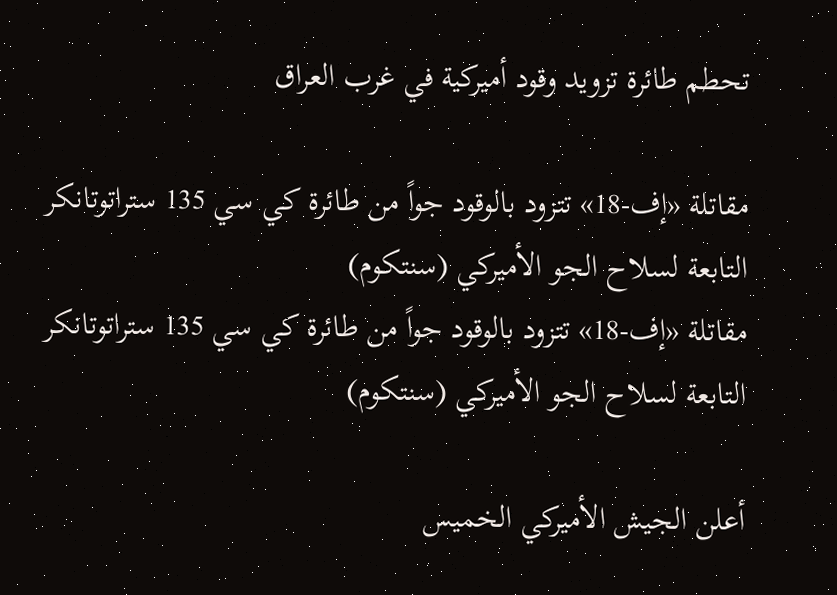تحطم طائرة تزويد وقود أميركية في غرب العراق

مقاتلة «إف-18» تتزود بالوقود جواً من طائرة كي سي 135 ستراتوتانكر التابعة لسلاح الجو الأميركي (سنتكوم)
مقاتلة «إف-18» تتزود بالوقود جواً من طائرة كي سي 135 ستراتوتانكر التابعة لسلاح الجو الأميركي (سنتكوم)

أعلن الجيش الأميركي الخميس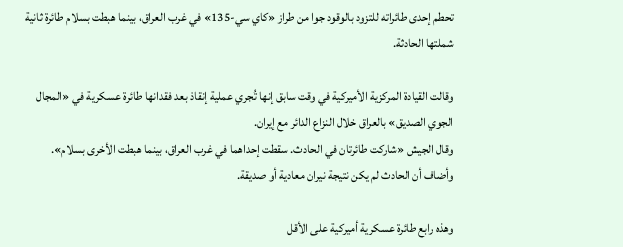تحطم إحدى طائراته للتزود بالوقود جوا من طراز «كاي سي-135» في غرب العراق، بينما هبطت بسلام طائرة ثانية شملتها الحادثة.

وقالت القيادة المركزية الأميركية في وقت سابق إنها ‌تُجري ‌عملية إنقاذ ‌بعد فقدانها طائرة عسكرية في «المجال الجوي الصديق» بالعراق خلال النزاع الدائر ‌مع إيران.
وقال ‌الجيش «شاركت طائرتان في ‌الحادث. سقطت إحداهما في غرب العراق، ‌بينما هبطت الأخرى بسلام».
وأضاف أن الحادث لم يكن نتيجة نيران معادية أو صديقة.

وهذه رابع طائرة عسكرية أميركية على الأقل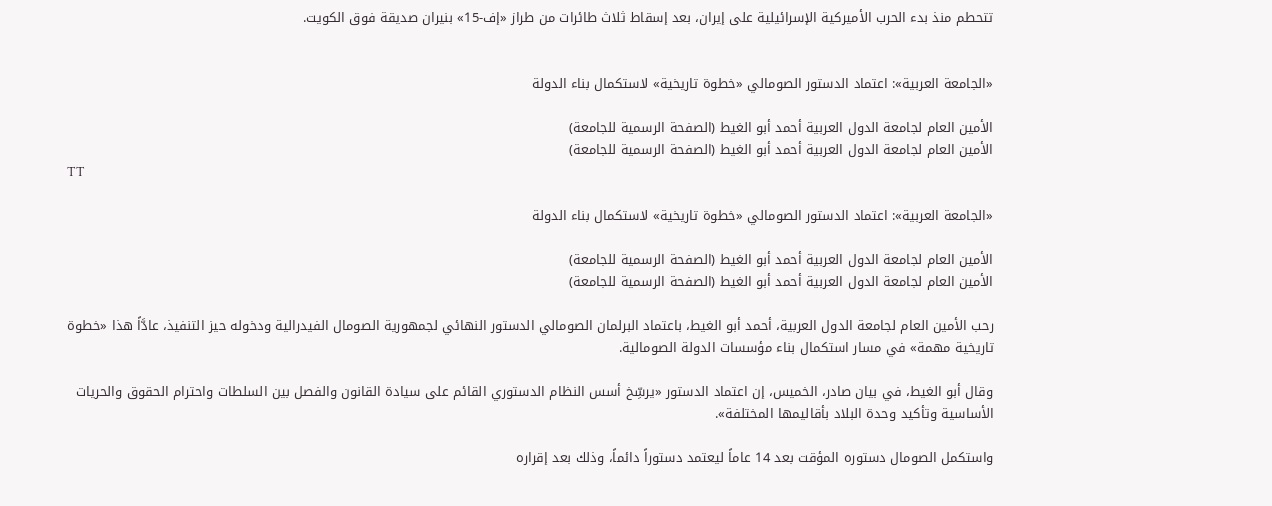تتحطم منذ بدء الحرب الأميركية الإسرائيلية على إيران، بعد إسقاط ثلاث طائرات من طراز «إف-15» بنيران صديقة فوق الكويت.


«الجامعة العربية»: اعتماد الدستور الصومالي «خطوة تاريخية» لاستكمال بناء الدولة

الأمين العام لجامعة الدول العربية أحمد أبو الغيط (الصفحة الرسمية للجامعة)
الأمين العام لجامعة الدول العربية أحمد أبو الغيط (الصفحة الرسمية للجامعة)
TT

«الجامعة العربية»: اعتماد الدستور الصومالي «خطوة تاريخية» لاستكمال بناء الدولة

الأمين العام لجامعة الدول العربية أحمد أبو الغيط (الصفحة الرسمية للجامعة)
الأمين العام لجامعة الدول العربية أحمد أبو الغيط (الصفحة الرسمية للجامعة)

رحب الأمين العام لجامعة الدول العربية، أحمد أبو الغيط، باعتماد البرلمان الصومالي الدستور النهائي لجمهورية الصومال الفيدرالية ودخوله حيز التنفيذ، عادَّاً هذا «خطوة تاريخية مهمة» في مسار استكمال بناء مؤسسات الدولة الصومالية.

وقال أبو الغيط، في بيان صادر، الخميس، إن اعتماد الدستور «يرسِّخ أسس النظام الدستوري القائم على سيادة القانون والفصل بين السلطات واحترام الحقوق والحريات الأساسية وتأكيد وحدة البلاد بأقاليمها المختلفة».

واستكمل الصومال دستوره المؤقت بعد 14 عاماً ليعتمد دستوراً دائماً، وذلك بعد إقراره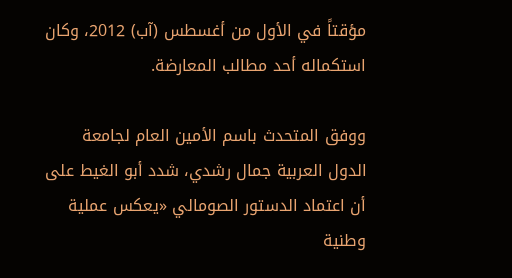مؤقتاً في الأول من أغسطس (آب) 2012، وكان استكماله أحد مطالب المعارضة.

ووفق المتحدث باسم الأمين العام لجامعة الدول العربية جمال رشدي، شدد أبو الغيط على أن اعتماد الدستور الصومالي «يعكس عملية وطنية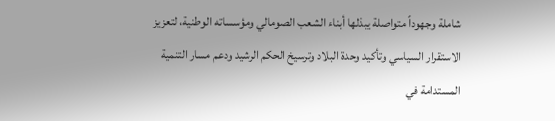شاملة وجهوداً متواصلة يبذلها أبناء الشعب الصومالي ومؤسساته الوطنية، لتعزيز الاستقرار السياسي وتأكيد وحدة البلاد وترسيخ الحكم الرشيد ودعم مسار التنمية المستدامة في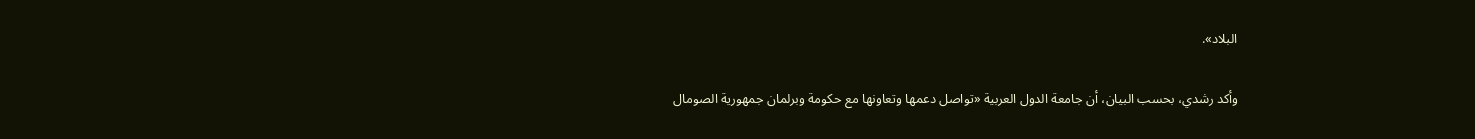البلاد».

وأكد رشدي، بحسب البيان، أن جامعة الدول العربية «تواصل دعمها وتعاونها مع حكومة وبرلمان جمهورية الصومال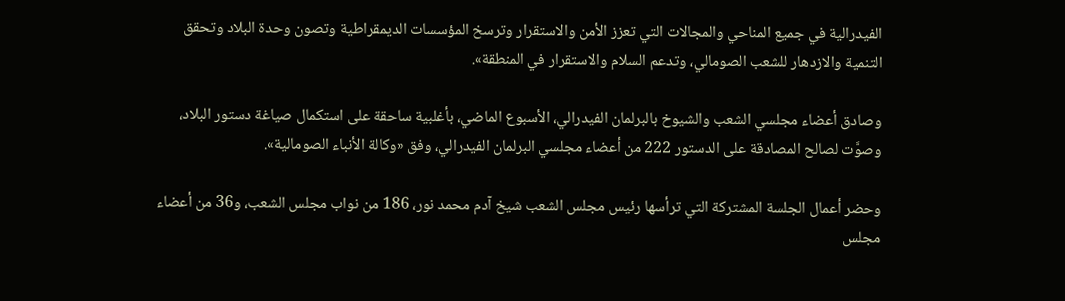الفيدرالية في جميع المناحي والمجالات التي تعزز الأمن والاستقرار وترسخ المؤسسات الديمقراطية وتصون وحدة البلاد وتحقق التنمية والازدهار للشعب الصومالي، وتدعم السلام والاستقرار في المنطقة».

وصادق أعضاء مجلسي الشعب والشيوخ بالبرلمان الفيدرالي، الأسبوع الماضي، بأغلبية ساحقة على استكمال صياغة دستور البلاد، وصوَّت لصالح المصادقة على الدستور 222 من أعضاء مجلسي البرلمان الفيدرالي، وفق «وكالة الأنباء الصومالية».

وحضر أعمال الجلسة المشتركة التي ترأسها رئيس مجلس الشعب شيخ آدم محمد نور، 186 من نواب مجلس الشعب، و36 من أعضاء مجلس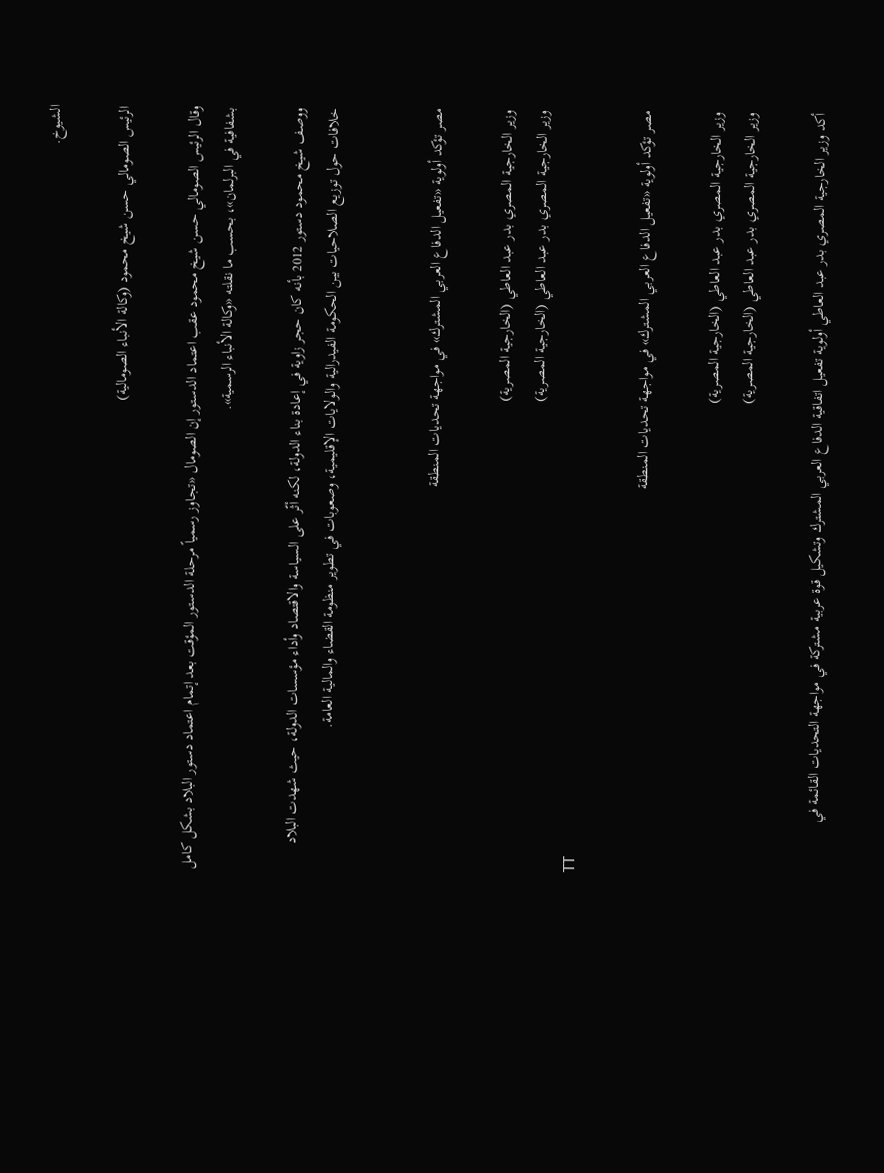الشيوخ.

الرئيس الصومالي حسن شيخ محمود (وكالة الأنباء الصومالية)

وقال الرئيس الصومالي حسن شيخ محمود عقب اعتماد الدستور إن الصومال «تجاوز رسمياً مرحلة الدستور المؤقت بعد إتمام اعتماد دستور البلاد بشكل كامل بشفافية في البرلمان»، بحسب ما نقلته «وكالة الأنباء الرسمية».

ووصف شيخ محمود دستور 2012 بأنه كان حجر زاوية في إعادة بناء الدولة، لكنه أثّر على السياسة والاقتصاد وأداء مؤسسات الدولة، حيث شهدت البلاد خلافات حول توزيع الصلاحيات بين الحكومة الفيدرالية والولايات الإقليمية، وصعوبات في تطوير منظومة القضاء والمالية العامة.


مصر تؤكد أولوية «تفعيل الدفاع العربي المشترك» في مواجهة تحديات المنطقة

وزير الخارجية المصري بدر عبد العاطي (الخارجية المصرية)
وزير الخارجية المصري بدر عبد العاطي (الخارجية المصرية)
TT

مصر تؤكد أولوية «تفعيل الدفاع العربي المشترك» في مواجهة تحديات المنطقة

وزير الخارجية المصري بدر عبد العاطي (الخارجية المصرية)
وزير الخارجية المصري بدر عبد العاطي (الخارجية المصرية)

أكد وزير الخارجية المصري بدر عبد العاطي أولوية تفعيل اتفاقية الدفاع العربي المشترك وتشكيل قوة عربية مشتركة في مواجهة التحديات القائمة في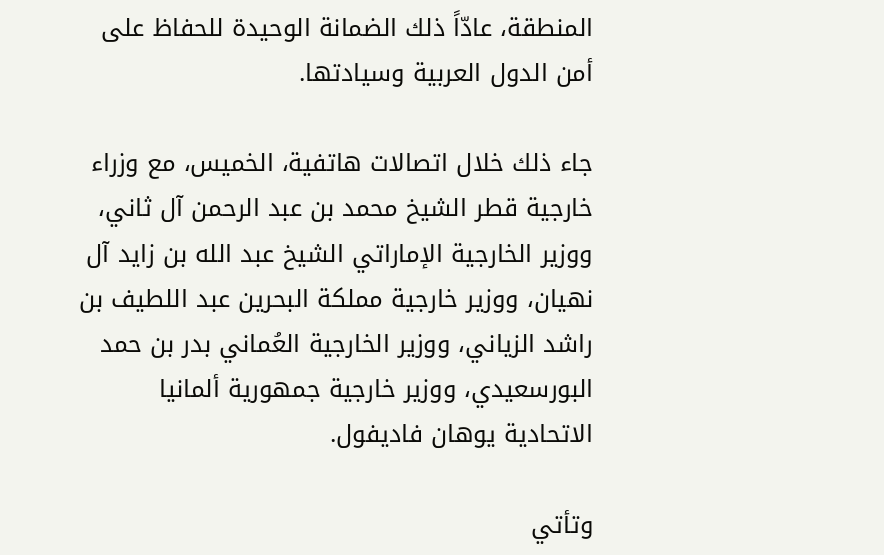المنطقة، عادّاً ذلك الضمانة الوحيدة للحفاظ على أمن الدول العربية وسيادتها.

جاء ذلك خلال اتصالات هاتفية، الخميس، مع وزراء خارجية قطر الشيخ محمد بن عبد الرحمن آل ثاني، ووزير الخارجية الإماراتي الشيخ عبد الله بن زايد آل نهيان، ووزير خارجية مملكة البحرين عبد اللطيف بن راشد الزياني، ووزير الخارجية العُماني بدر بن حمد البورسعيدي، ووزير خارجية جمهورية ألمانيا الاتحادية يوهان فاديفول.

وتأتي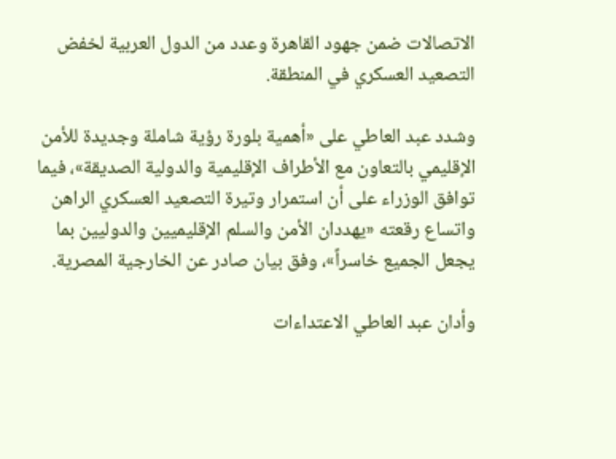الاتصالات ضمن جهود القاهرة وعدد من الدول العربية لخفض التصعيد العسكري في المنطقة.

وشدد عبد العاطي على «أهمية بلورة رؤية شاملة وجديدة للأمن الإقليمي بالتعاون مع الأطراف الإقليمية والدولية الصديقة»، فيما توافق الوزراء على أن استمرار وتيرة التصعيد العسكري الراهن واتساع رقعته «يهددان الأمن والسلم الإقليميين والدوليين بما يجعل الجميع خاسراً»، وفق بيان صادر عن الخارجية المصرية.

وأدان عبد العاطي الاعتداءات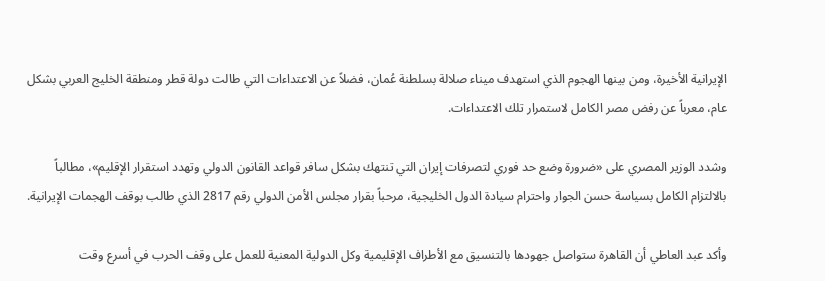الإيرانية الأخيرة، ومن بينها الهجوم الذي استهدف ميناء صلالة بسلطنة عُمان، فضلاً عن الاعتداءات التي طالت دولة قطر ومنطقة الخليج العربي بشكل عام، معرباً عن رفض مصر الكامل لاستمرار تلك الاعتداءات.

وشدد الوزير المصري على «ضرورة وضع حد فوري لتصرفات إيران التي تنتهك بشكل سافر قواعد القانون الدولي وتهدد استقرار الإقليم»، مطالباً بالالتزام الكامل بسياسة حسن الجوار واحترام سيادة الدول الخليجية، مرحباً بقرار مجلس الأمن الدولي رقم 2817 الذي طالب بوقف الهجمات الإيرانية.

وأكد عبد العاطي أن القاهرة ستواصل جهودها بالتنسيق مع الأطراف الإقليمية وكل الدولية المعنية للعمل على وقف الحرب في أسرع وقت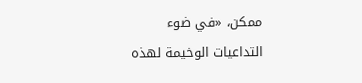ممكن، «في ضوء التداعيات الوخيمة لهذه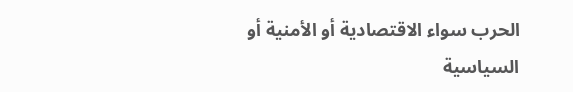الحرب سواء الاقتصادية أو الأمنية أو السياسية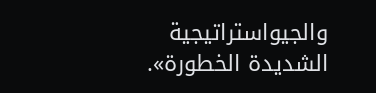والجيواستراتيجية الشديدة الخطورة».